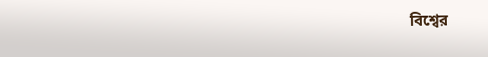বিশ্বের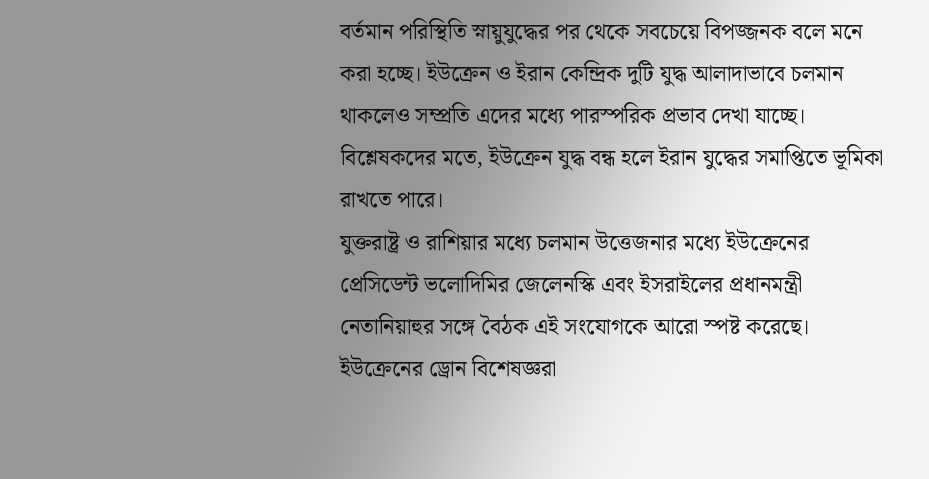বর্তমান পরিস্থিতি স্নায়ুযুদ্ধের পর থেকে সবচেয়ে বিপজ্জনক বলে মনে করা হচ্ছে। ইউক্রেন ও ইরান কেন্দ্রিক দুটি যুদ্ধ আলাদাভাবে চলমান থাকলেও সম্প্রতি এদের মধ্যে পারস্পরিক প্রভাব দেখা যাচ্ছে। বিশ্লেষকদের মতে, ইউক্রেন যুদ্ধ বন্ধ হলে ইরান যুদ্ধের সমাপ্তিতে ভূমিকা রাখতে পারে।
যুক্তরাষ্ট্র ও রাশিয়ার মধ্যে চলমান উত্তেজনার মধ্যে ইউক্রেনের প্রেসিডেন্ট ভলোদিমির জেলেনস্কি এবং ইসরাইলের প্রধানমন্ত্রী নেতানিয়াহুর সঙ্গে বৈঠক এই সংযোগকে আরো স্পষ্ট করেছে। ইউক্রেনের ড্রোন বিশেষজ্ঞরা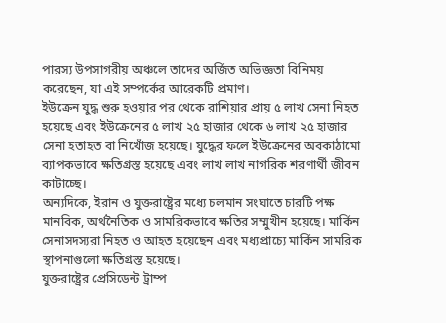পারস্য উপসাগরীয় অঞ্চলে তাদের অর্জিত অভিজ্ঞতা বিনিময় করেছেন, যা এই সম্পর্কের আরেকটি প্রমাণ।
ইউক্রেন যুদ্ধ শুরু হওয়ার পর থেকে রাশিয়ার প্রায় ৫ লাখ সেনা নিহত হয়েছে এবং ইউক্রেনের ৫ লাখ ২৫ হাজার থেকে ৬ লাখ ২৫ হাজার সেনা হতাহত বা নিখোঁজ হয়েছে। যুদ্ধের ফলে ইউক্রেনের অবকাঠামো ব্যাপকভাবে ক্ষতিগ্রস্ত হয়েছে এবং লাখ লাখ নাগরিক শরণার্থী জীবন কাটাচ্ছে।
অন্যদিকে, ইরান ও যুক্তরাষ্ট্রের মধ্যে চলমান সংঘাতে চারটি পক্ষ মানবিক, অর্থনৈতিক ও সামরিকভাবে ক্ষতির সম্মুখীন হয়েছে। মার্কিন সেনাসদস্যরা নিহত ও আহত হয়েছেন এবং মধ্যপ্রাচ্যে মার্কিন সামরিক স্থাপনাগুলো ক্ষতিগ্রস্ত হয়েছে।
যুক্তরাষ্ট্রের প্রেসিডেন্ট ট্রাম্প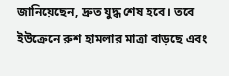জানিয়েছেন, দ্রুত যুদ্ধ শেষ হবে। তবে ইউক্রেনে রুশ হামলার মাত্রা বাড়ছে এবং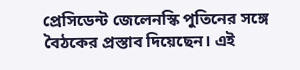প্রেসিডেন্ট জেলেনস্কি পুতিনের সঙ্গে বৈঠকের প্রস্তাব দিয়েছেন। এই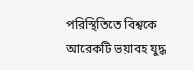পরিস্থিতিতে বিশ্বকে আরেকটি ভয়াবহ যুদ্ধ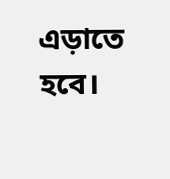এড়াতে হবে।